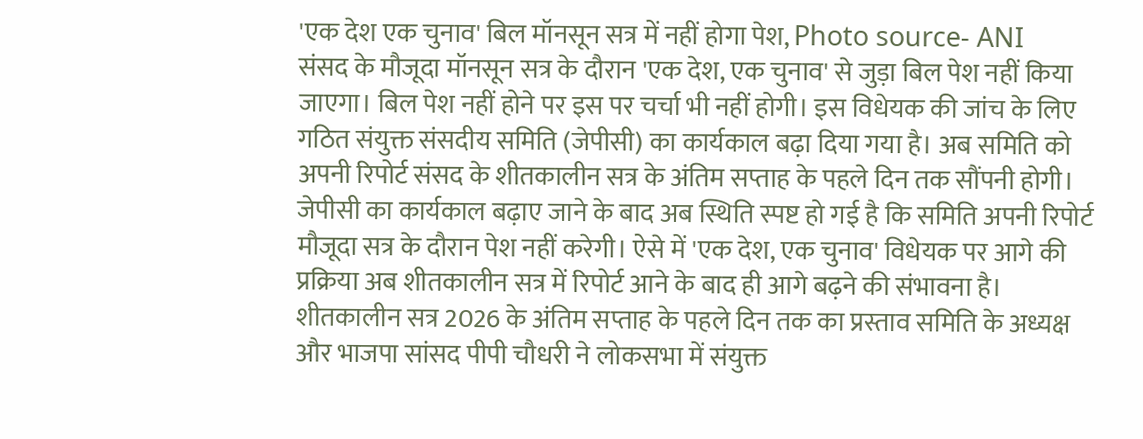'एक देश एक चुनाव' बिल मॉनसून सत्र में नहीं होगा पेश, Photo source- ANI
संसद के मौजूदा मॉनसून सत्र के दौरान 'एक देश, एक चुनाव' से जुड़ा बिल पेश नहीं किया जाएगा। बिल पेश नहीं होने पर इस पर चर्चा भी नहीं होगी। इस विधेयक की जांच के लिए गठित संयुक्त संसदीय समिति (जेपीसी) का कार्यकाल बढ़ा दिया गया है। अब समिति को अपनी रिपोर्ट संसद के शीतकालीन सत्र के अंतिम सप्ताह के पहले दिन तक सौंपनी होगी।
जेपीसी का कार्यकाल बढ़ाए जाने के बाद अब स्थिति स्पष्ट हो गई है कि समिति अपनी रिपोर्ट मौजूदा सत्र के दौरान पेश नहीं करेगी। ऐसे में 'एक देश, एक चुनाव' विधेयक पर आगे की प्रक्रिया अब शीतकालीन सत्र में रिपोर्ट आने के बाद ही आगे बढ़ने की संभावना है।
शीतकालीन सत्र 2026 के अंतिम सप्ताह के पहले दिन तक का प्रस्ताव समिति के अध्यक्ष और भाजपा सांसद पीपी चौधरी ने लोकसभा में संयुक्त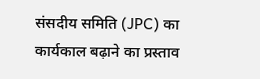संसदीय समिति (JPC) का कार्यकाल बढ़ाने का प्रस्ताव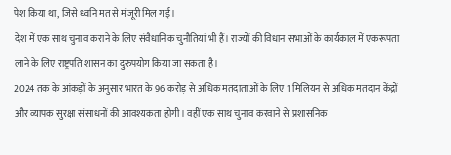पेश किया था, जिसे ध्वनि मत से मंजूरी मिल गई।
देश में एक साथ चुनाव कराने के लिए संवैधानिक चुनौतियां भी हैं। राज्यों की विधान सभाओं के कार्यकाल में एकरूपता लाने के लिए राष्ट्रपति शासन का दुरुपयोग किया जा सकता है।
2024 तक के आंकड़ों के अनुसार भारत के 96 करोड़ से अधिक मतदाताओं के लिए 1 मिलियन से अधिक मतदान केंद्रों और व्यापक सुरक्षा संसाधनों की आवश्यकता होगी। वहीं एक साथ चुनाव करवाने से प्रशासनिक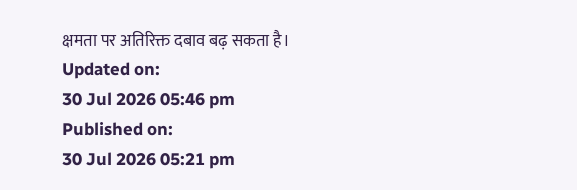क्षमता पर अतिरिक्त दबाव बढ़ सकता है।
Updated on:
30 Jul 2026 05:46 pm
Published on:
30 Jul 2026 05:21 pm